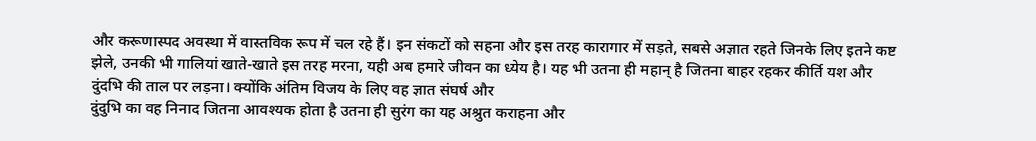और करूणास्पद अवस्था में वास्तविक रूप में चल रहे हैं। इन संकटों को सहना और इस तरह कारागार में सड़ते, सबसे अज्ञात रहते जिनके लिए इतने कष्ट झेले, उनकी भी गालियां खाते-खाते इस तरह मरना, यही अब हमारे जीवन का ध्येय है। यह भी उतना ही महान् है जितना बाहर रहकर कीर्ति यश और दुंदभि की ताल पर लड़ना। क्योंकि अंतिम विजय के लिए वह ज्ञात संघर्ष और
दुंदुभि का वह निनाद जितना आवश्यक होता है उतना ही सुरंग का यह अश्रुत कराहना और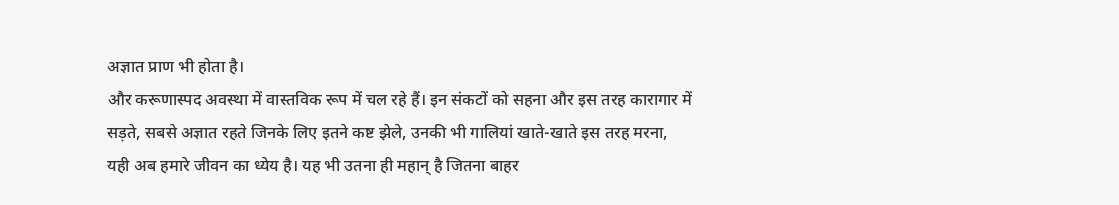अज्ञात प्राण भी होता है।
और करूणास्पद अवस्था में वास्तविक रूप में चल रहे हैं। इन संकटों को सहना और इस तरह कारागार में सड़ते, सबसे अज्ञात रहते जिनके लिए इतने कष्ट झेले, उनकी भी गालियां खाते-खाते इस तरह मरना, यही अब हमारे जीवन का ध्येय है। यह भी उतना ही महान् है जितना बाहर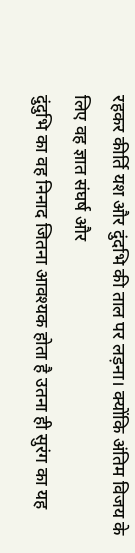रहकर कीर्ति यश और दुंदभि की ताल पर लड़ना। क्योंकि अंतिम विजय के लिए वह ज्ञात संघर्ष और
दुंदुभि का वह निनाद जितना आवश्यक होता है उतना ही सुरंग का यह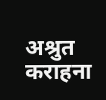अश्रुत कराहना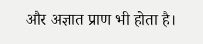और अज्ञात प्राण भी होता है।